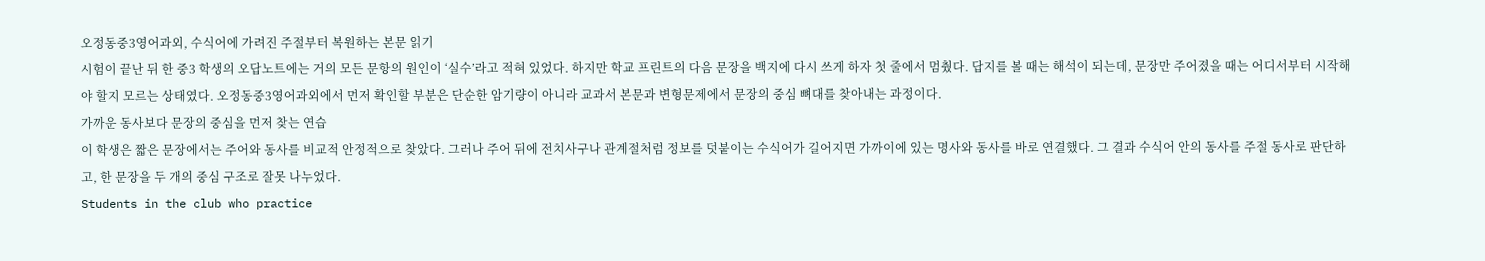오정동중3영어과외, 수식어에 가려진 주절부터 복원하는 본문 읽기
시험이 끝난 뒤 한 중3 학생의 오답노트에는 거의 모든 문항의 원인이 ‘실수’라고 적혀 있었다. 하지만 학교 프린트의 다음 문장을 백지에 다시 쓰게 하자 첫 줄에서 멈췄다. 답지를 볼 때는 해석이 되는데, 문장만 주어졌을 때는 어디서부터 시작해야 할지 모르는 상태였다. 오정동중3영어과외에서 먼저 확인할 부분은 단순한 암기량이 아니라 교과서 본문과 변형문제에서 문장의 중심 뼈대를 찾아내는 과정이다.
가까운 동사보다 문장의 중심을 먼저 찾는 연습
이 학생은 짧은 문장에서는 주어와 동사를 비교적 안정적으로 찾았다. 그러나 주어 뒤에 전치사구나 관계절처럼 정보를 덧붙이는 수식어가 길어지면 가까이에 있는 명사와 동사를 바로 연결했다. 그 결과 수식어 안의 동사를 주절 동사로 판단하고, 한 문장을 두 개의 중심 구조로 잘못 나누었다.
Students in the club who practice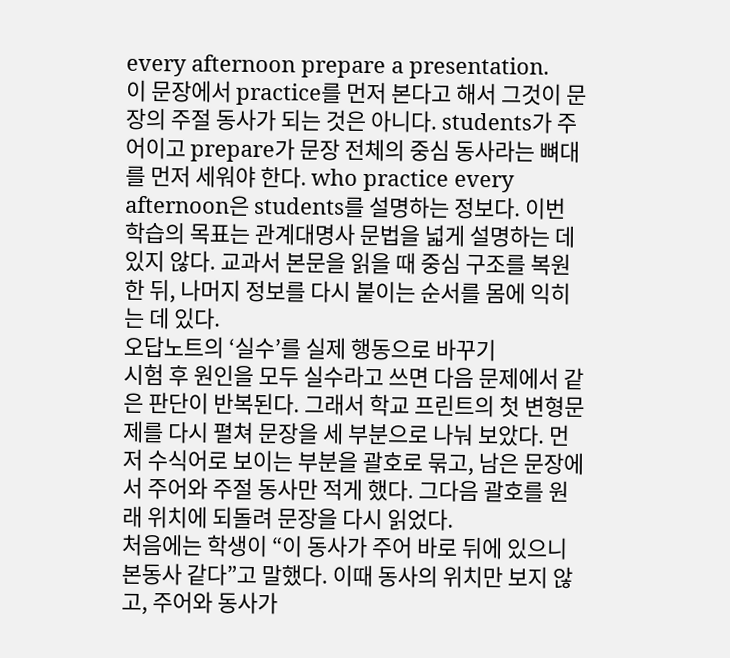every afternoon prepare a presentation.
이 문장에서 practice를 먼저 본다고 해서 그것이 문장의 주절 동사가 되는 것은 아니다. students가 주어이고 prepare가 문장 전체의 중심 동사라는 뼈대를 먼저 세워야 한다. who practice every afternoon은 students를 설명하는 정보다. 이번 학습의 목표는 관계대명사 문법을 넓게 설명하는 데 있지 않다. 교과서 본문을 읽을 때 중심 구조를 복원한 뒤, 나머지 정보를 다시 붙이는 순서를 몸에 익히는 데 있다.
오답노트의 ‘실수’를 실제 행동으로 바꾸기
시험 후 원인을 모두 실수라고 쓰면 다음 문제에서 같은 판단이 반복된다. 그래서 학교 프린트의 첫 변형문제를 다시 펼쳐 문장을 세 부분으로 나눠 보았다. 먼저 수식어로 보이는 부분을 괄호로 묶고, 남은 문장에서 주어와 주절 동사만 적게 했다. 그다음 괄호를 원래 위치에 되돌려 문장을 다시 읽었다.
처음에는 학생이 “이 동사가 주어 바로 뒤에 있으니 본동사 같다”고 말했다. 이때 동사의 위치만 보지 않고, 주어와 동사가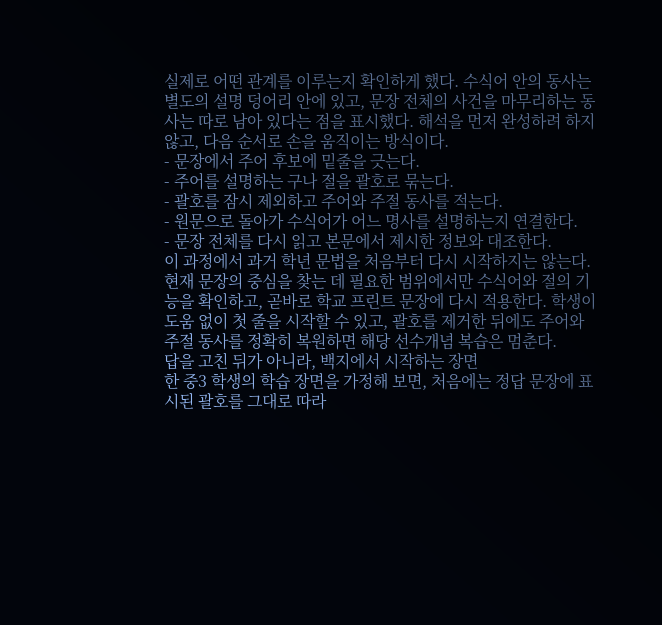실제로 어떤 관계를 이루는지 확인하게 했다. 수식어 안의 동사는 별도의 설명 덩어리 안에 있고, 문장 전체의 사건을 마무리하는 동사는 따로 남아 있다는 점을 표시했다. 해석을 먼저 완성하려 하지 않고, 다음 순서로 손을 움직이는 방식이다.
- 문장에서 주어 후보에 밑줄을 긋는다.
- 주어를 설명하는 구나 절을 괄호로 묶는다.
- 괄호를 잠시 제외하고 주어와 주절 동사를 적는다.
- 원문으로 돌아가 수식어가 어느 명사를 설명하는지 연결한다.
- 문장 전체를 다시 읽고 본문에서 제시한 정보와 대조한다.
이 과정에서 과거 학년 문법을 처음부터 다시 시작하지는 않는다. 현재 문장의 중심을 찾는 데 필요한 범위에서만 수식어와 절의 기능을 확인하고, 곧바로 학교 프린트 문장에 다시 적용한다. 학생이 도움 없이 첫 줄을 시작할 수 있고, 괄호를 제거한 뒤에도 주어와 주절 동사를 정확히 복원하면 해당 선수개념 복습은 멈춘다.
답을 고친 뒤가 아니라, 백지에서 시작하는 장면
한 중3 학생의 학습 장면을 가정해 보면, 처음에는 정답 문장에 표시된 괄호를 그대로 따라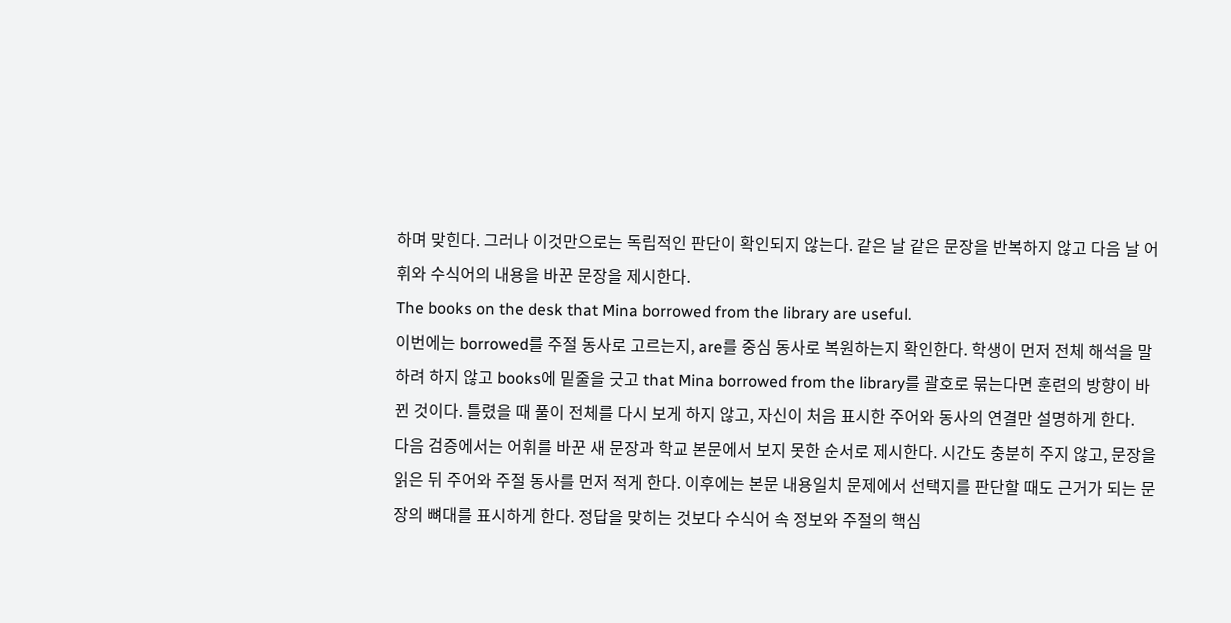하며 맞힌다. 그러나 이것만으로는 독립적인 판단이 확인되지 않는다. 같은 날 같은 문장을 반복하지 않고 다음 날 어휘와 수식어의 내용을 바꾼 문장을 제시한다.
The books on the desk that Mina borrowed from the library are useful.
이번에는 borrowed를 주절 동사로 고르는지, are를 중심 동사로 복원하는지 확인한다. 학생이 먼저 전체 해석을 말하려 하지 않고 books에 밑줄을 긋고 that Mina borrowed from the library를 괄호로 묶는다면 훈련의 방향이 바뀐 것이다. 틀렸을 때 풀이 전체를 다시 보게 하지 않고, 자신이 처음 표시한 주어와 동사의 연결만 설명하게 한다.
다음 검증에서는 어휘를 바꾼 새 문장과 학교 본문에서 보지 못한 순서로 제시한다. 시간도 충분히 주지 않고, 문장을 읽은 뒤 주어와 주절 동사를 먼저 적게 한다. 이후에는 본문 내용일치 문제에서 선택지를 판단할 때도 근거가 되는 문장의 뼈대를 표시하게 한다. 정답을 맞히는 것보다 수식어 속 정보와 주절의 핵심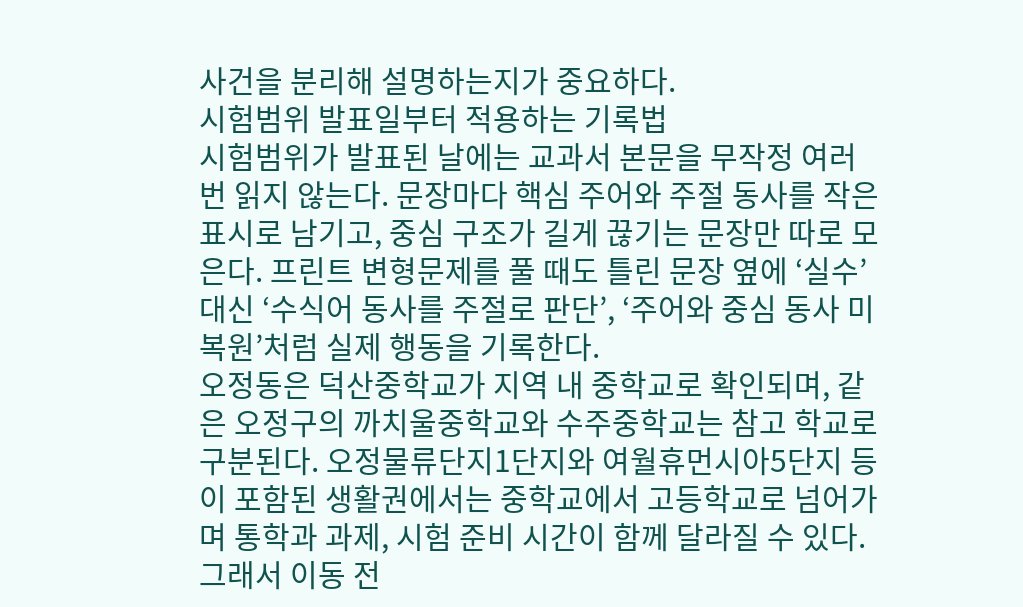사건을 분리해 설명하는지가 중요하다.
시험범위 발표일부터 적용하는 기록법
시험범위가 발표된 날에는 교과서 본문을 무작정 여러 번 읽지 않는다. 문장마다 핵심 주어와 주절 동사를 작은 표시로 남기고, 중심 구조가 길게 끊기는 문장만 따로 모은다. 프린트 변형문제를 풀 때도 틀린 문장 옆에 ‘실수’ 대신 ‘수식어 동사를 주절로 판단’, ‘주어와 중심 동사 미복원’처럼 실제 행동을 기록한다.
오정동은 덕산중학교가 지역 내 중학교로 확인되며, 같은 오정구의 까치울중학교와 수주중학교는 참고 학교로 구분된다. 오정물류단지1단지와 여월휴먼시아5단지 등이 포함된 생활권에서는 중학교에서 고등학교로 넘어가며 통학과 과제, 시험 준비 시간이 함께 달라질 수 있다. 그래서 이동 전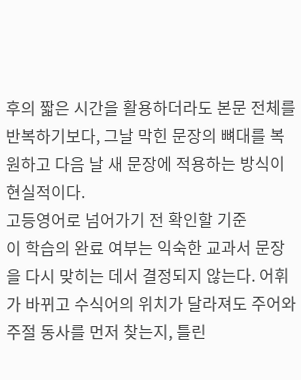후의 짧은 시간을 활용하더라도 본문 전체를 반복하기보다, 그날 막힌 문장의 뼈대를 복원하고 다음 날 새 문장에 적용하는 방식이 현실적이다.
고등영어로 넘어가기 전 확인할 기준
이 학습의 완료 여부는 익숙한 교과서 문장을 다시 맞히는 데서 결정되지 않는다. 어휘가 바뀌고 수식어의 위치가 달라져도 주어와 주절 동사를 먼저 찾는지, 틀린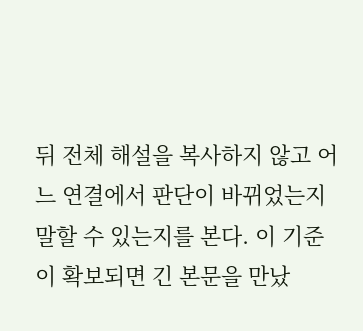뒤 전체 해설을 복사하지 않고 어느 연결에서 판단이 바뀌었는지 말할 수 있는지를 본다. 이 기준이 확보되면 긴 본문을 만났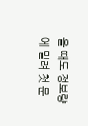을 때도 정보량에 밀려 첫 문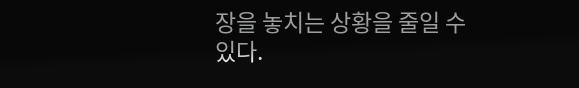장을 놓치는 상황을 줄일 수 있다.